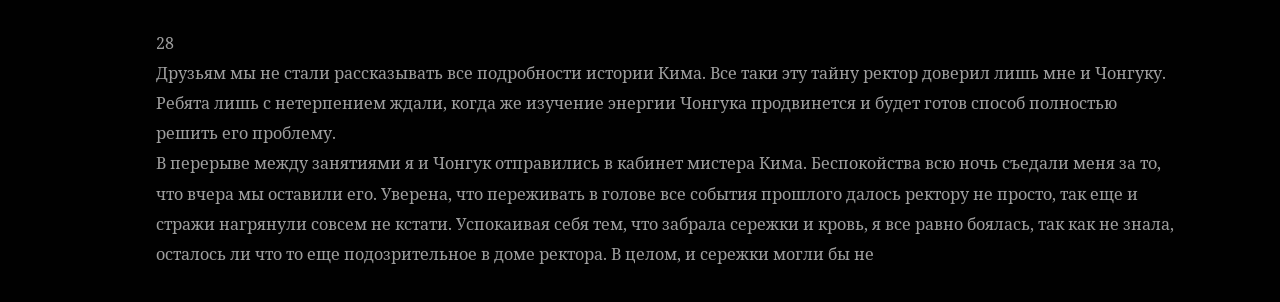28
Друзьям мы не стали рассказывать все подробности истории Кима. Все таки эту тайну ректор доверил лишь мне и Чонгуку. Ребята лишь с нетерпением ждали, когда же изучение энергии Чонгука продвинется и будет готов способ полностью решить его проблему.
В перерыве между занятиями я и Чонгук отправились в кабинет мистера Кима. Беспокойства всю ночь съедали меня за то, что вчера мы оставили его. Уверена, что переживать в голове все события прошлого далось ректору не просто, так еще и стражи нагрянули совсем не кстати. Успокаивая себя тем, что забрала сережки и кровь, я все равно боялась, так как не знала, осталось ли что то еще подозрительное в доме ректора. В целом, и сережки могли бы не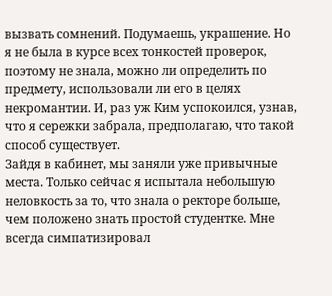вызвать сомнений. Подумаешь, украшение. Но я не была в курсе всех тонкостей проверок, поэтому не знала, можно ли определить по предмету, использовали ли его в целях некромантии. И, раз уж Ким успокоился, узнав, что я сережки забрала, предполагаю, что такой способ существует.
Зайдя в кабинет, мы заняли уже привычные места. Только сейчас я испытала небольшую неловкость за то, что знала о ректоре больше, чем положено знать простой студентке. Мне всегда симпатизировал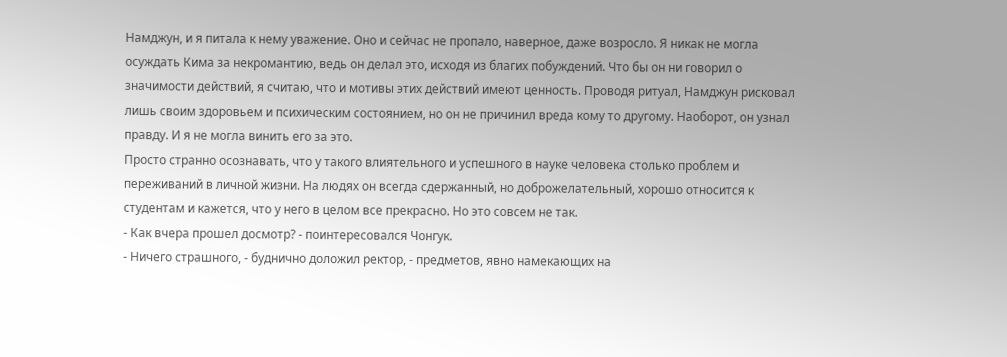Намджун, и я питала к нему уважение. Оно и сейчас не пропало, наверное, даже возросло. Я никак не могла осуждать Кима за некромантию, ведь он делал это, исходя из благих побуждений. Что бы он ни говорил о значимости действий, я считаю, что и мотивы этих действий имеют ценность. Проводя ритуал, Намджун рисковал лишь своим здоровьем и психическим состоянием, но он не причинил вреда кому то другому. Наоборот, он узнал правду. И я не могла винить его за это.
Просто странно осознавать, что у такого влиятельного и успешного в науке человека столько проблем и переживаний в личной жизни. На людях он всегда сдержанный, но доброжелательный, хорошо относится к студентам и кажется, что у него в целом все прекрасно. Но это совсем не так.
- Как вчера прошел досмотр? - поинтересовался Чонгук.
- Ничего страшного, - буднично доложил ректор, - предметов, явно намекающих на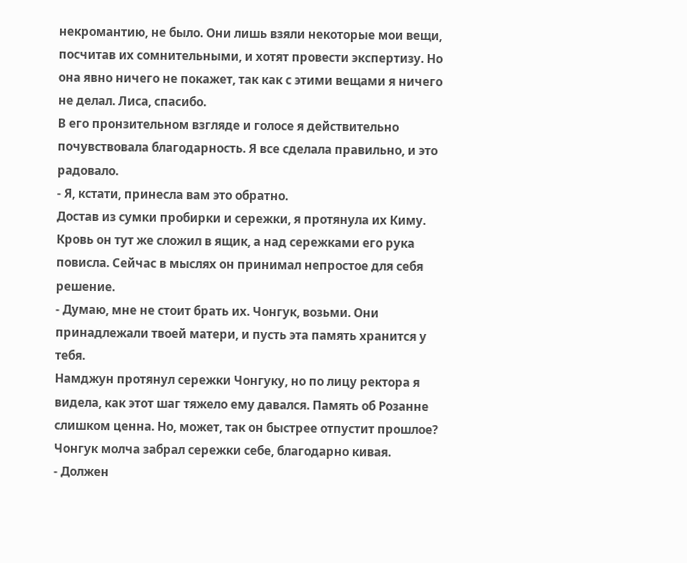некромантию, не было. Они лишь взяли некоторые мои вещи, посчитав их сомнительными, и хотят провести экспертизу. Но она явно ничего не покажет, так как с этими вещами я ничего не делал. Лиса, спасибо.
В его пронзительном взгляде и голосе я действительно почувствовала благодарность. Я все сделала правильно, и это радовало.
- Я, кстати, принесла вам это обратно.
Достав из сумки пробирки и сережки, я протянула их Киму. Кровь он тут же сложил в ящик, а над сережками его рука повисла. Сейчас в мыслях он принимал непростое для себя решение.
- Думаю, мне не стоит брать их. Чонгук, возьми. Они принадлежали твоей матери, и пусть эта память хранится у тебя.
Намджун протянул сережки Чонгуку, но по лицу ректора я видела, как этот шаг тяжело ему давался. Память об Розанне слишком ценна. Но, может, так он быстрее отпустит прошлое?
Чонгук молча забрал сережки себе, благодарно кивая.
- Должен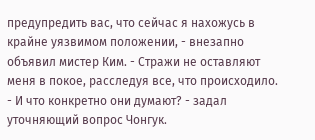предупредить вас, что сейчас я нахожусь в крайне уязвимом положении, - внезапно объявил мистер Ким. - Стражи не оставляют меня в покое, расследуя все, что происходило.
- И что конкретно они думают? - задал уточняющий вопрос Чонгук.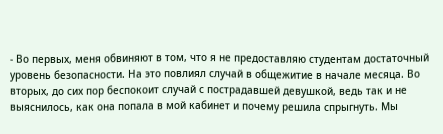- Во первых, меня обвиняют в том, что я не предоставляю студентам достаточный уровень безопасности. На это повлиял случай в общежитие в начале месяца. Во вторых, до сих пор беспокоит случай с пострадавшей девушкой, ведь так и не выяснилось, как она попала в мой кабинет и почему решила спрыгнуть. Мы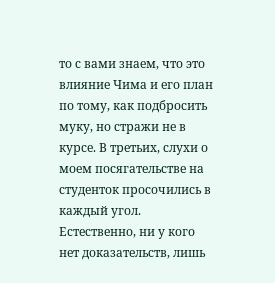то с вами знаем, что это влияние Чима и его план по тому, как подбросить муку, но стражи не в курсе. В третьих, слухи о моем посягательстве на студенток просочились в каждый угол. Естественно, ни у кого нет доказательств, лишь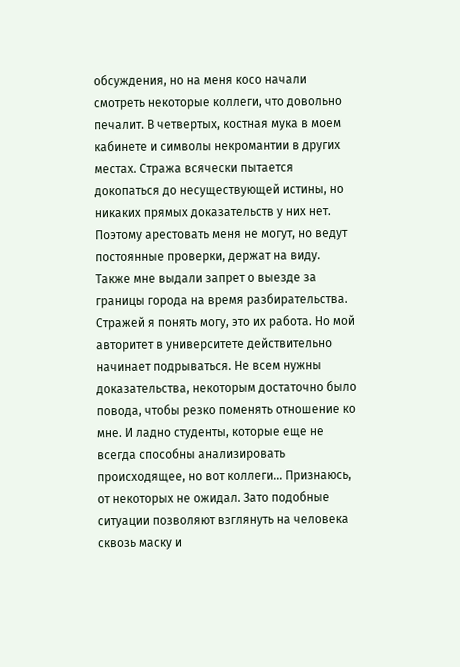обсуждения, но на меня косо начали смотреть некоторые коллеги, что довольно печалит. В четвертых, костная мука в моем кабинете и символы некромантии в других местах. Стража всячески пытается докопаться до несуществующей истины, но никаких прямых доказательств у них нет. Поэтому арестовать меня не могут, но ведут постоянные проверки, держат на виду. Также мне выдали запрет о выезде за границы города на время разбирательства. Стражей я понять могу, это их работа. Но мой авторитет в университете действительно начинает подрываться. Не всем нужны доказательства, некоторым достаточно было повода, чтобы резко поменять отношение ко мне. И ладно студенты, которые еще не всегда способны анализировать происходящее, но вот коллеги... Признаюсь, от некоторых не ожидал. Зато подобные ситуации позволяют взглянуть на человека сквозь маску и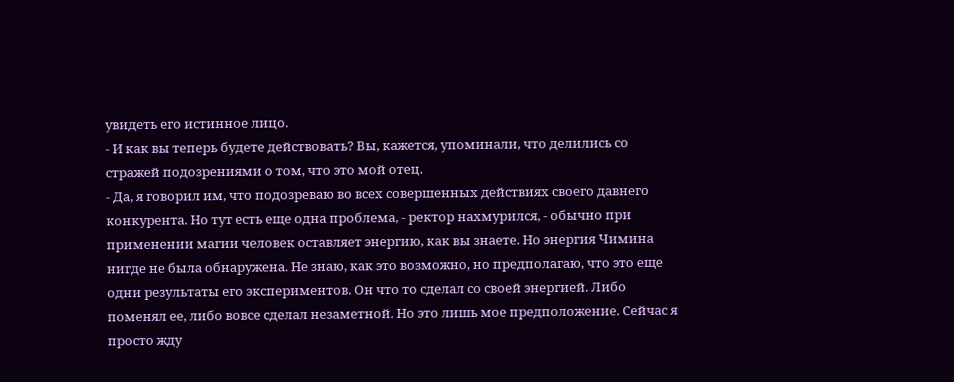увидеть его истинное лицо.
- И как вы теперь будете действовать? Вы, кажется, упоминали, что делились со стражей подозрениями о том, что это мой отец.
- Да, я говорил им, что подозреваю во всех совершенных действиях своего давнего конкурента. Но тут есть еще одна проблема, - ректор нахмурился, - обычно при применении магии человек оставляет энергию, как вы знаете. Но энергия Чимина нигде не была обнаружена. Не знаю, как это возможно, но предполагаю, что это еще одни результаты его экспериментов. Он что то сделал со своей энергией. Либо поменял ее, либо вовсе сделал незаметной. Но это лишь мое предположение. Сейчас я просто жду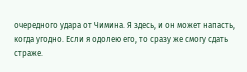очередного удара от Чимина. Я здесь, и он может напасть, когда угодно. Если я одолею его, то сразу же смогу сдать страже.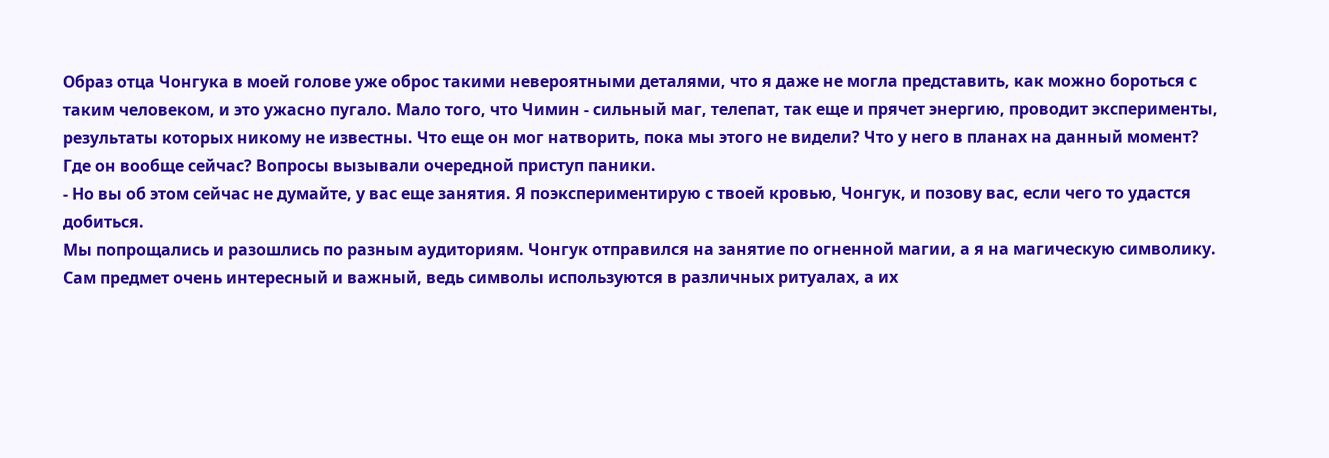Образ отца Чонгука в моей голове уже оброс такими невероятными деталями, что я даже не могла представить, как можно бороться с таким человеком, и это ужасно пугало. Мало того, что Чимин - сильный маг, телепат, так еще и прячет энергию, проводит эксперименты, результаты которых никому не известны. Что еще он мог натворить, пока мы этого не видели? Что у него в планах на данный момент? Где он вообще сейчас? Вопросы вызывали очередной приступ паники.
- Но вы об этом сейчас не думайте, у вас еще занятия. Я поэкспериментирую с твоей кровью, Чонгук, и позову вас, если чего то удастся добиться.
Мы попрощались и разошлись по разным аудиториям. Чонгук отправился на занятие по огненной магии, а я на магическую символику. Сам предмет очень интересный и важный, ведь символы используются в различных ритуалах, а их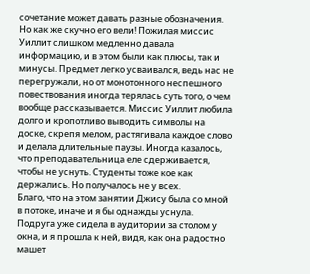сочетание может давать разные обозначения. Но как же скучно его вели! Пожилая миссис Уиллит слишком медленно давала информацию, и в этом были как плюсы, так и минусы. Предмет легко усваивался, ведь нас не перегружали, но от монотонного неспешного повествования иногда терялась суть того, о чем вообще рассказывается. Миссис Уиллит любила долго и кропотливо выводить символы на доске, скрепя мелом, растягивала каждое слово и делала длительные паузы. Иногда казалось, что преподавательница еле сдерживается, чтобы не уснуть. Студенты тоже кое как держались. Но получалось не у всех.
Благо, что на этом занятии Джису была со мной в потоке, иначе и я бы однажды уснула. Подруга уже сидела в аудитории за столом у окна, и я прошла к ней, видя, как она радостно машет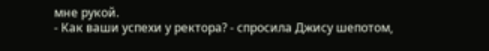мне рукой.
- Как ваши успехи у ректора? - спросила Джису шепотом,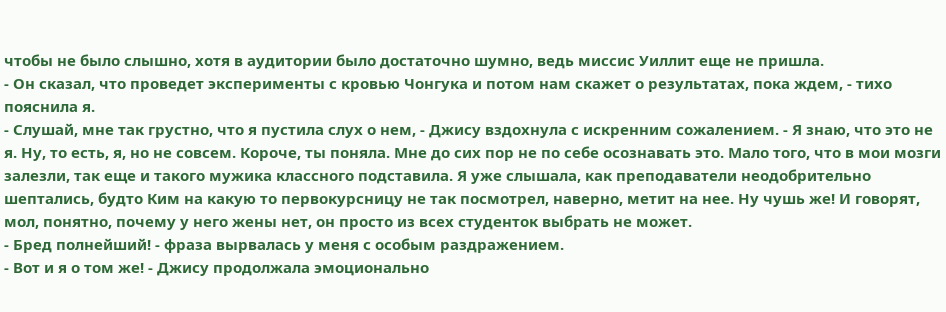чтобы не было слышно, хотя в аудитории было достаточно шумно, ведь миссис Уиллит еще не пришла.
- Он сказал, что проведет эксперименты с кровью Чонгука и потом нам скажет о результатах, пока ждем, - тихо пояснила я.
- Слушай, мне так грустно, что я пустила слух о нем, - Джису вздохнула с искренним сожалением. - Я знаю, что это не я. Ну, то есть, я, но не совсем. Короче, ты поняла. Мне до сих пор не по себе осознавать это. Мало того, что в мои мозги залезли, так еще и такого мужика классного подставила. Я уже слышала, как преподаватели неодобрительно шептались, будто Ким на какую то первокурсницу не так посмотрел, наверно, метит на нее. Ну чушь же! И говорят, мол, понятно, почему у него жены нет, он просто из всех студенток выбрать не может.
- Бред полнейший! - фраза вырвалась у меня с особым раздражением.
- Вот и я о том же! - Джису продолжала эмоционально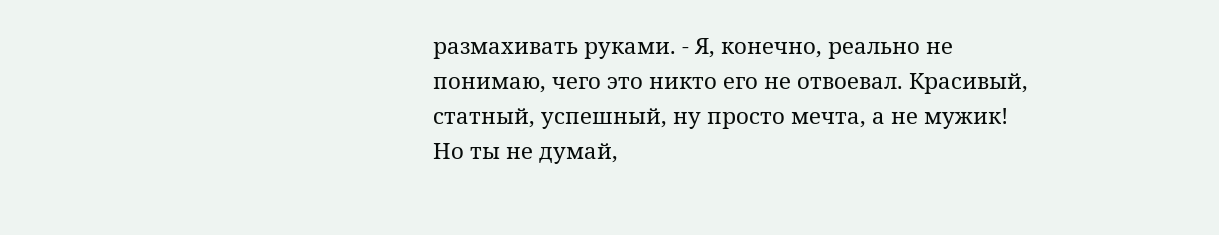размахивать руками. - Я, конечно, реально не понимаю, чего это никто его не отвоевал. Красивый, статный, успешный, ну просто мечта, а не мужик! Но ты не думай,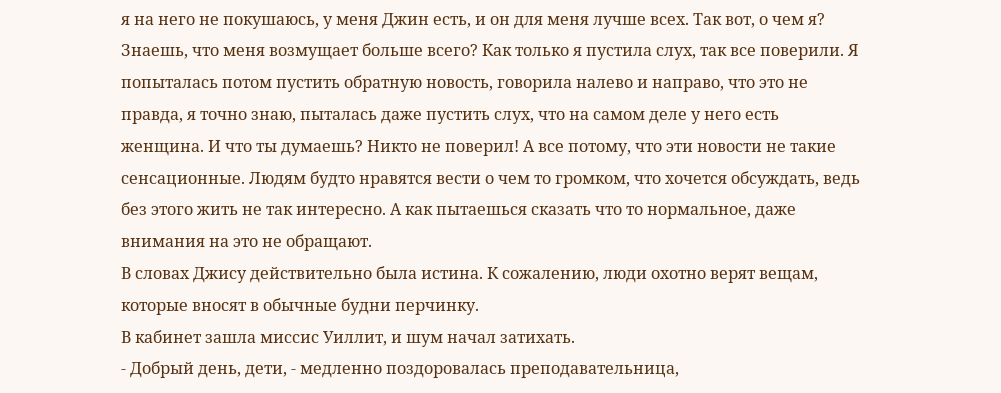я на него не покушаюсь, у меня Джин есть, и он для меня лучше всех. Так вот, о чем я? Знаешь, что меня возмущает больше всего? Как только я пустила слух, так все поверили. Я попыталась потом пустить обратную новость, говорила налево и направо, что это не правда, я точно знаю, пыталась даже пустить слух, что на самом деле у него есть женщина. И что ты думаешь? Никто не поверил! А все потому, что эти новости не такие сенсационные. Людям будто нравятся вести о чем то громком, что хочется обсуждать, ведь без этого жить не так интересно. А как пытаешься сказать что то нормальное, даже внимания на это не обращают.
В словах Джису действительно была истина. К сожалению, люди охотно верят вещам, которые вносят в обычные будни перчинку.
В кабинет зашла миссис Уиллит, и шум начал затихать.
- Добрый день, дети, - медленно поздоровалась преподавательница,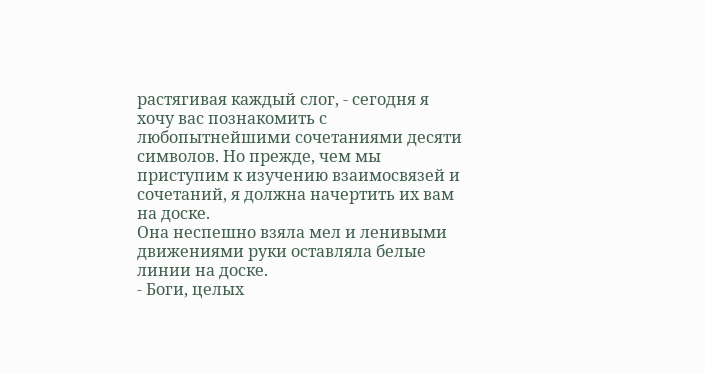растягивая каждый слог, - сегодня я хочу вас познакомить с любопытнейшими сочетаниями десяти символов. Но прежде, чем мы приступим к изучению взаимосвязей и сочетаний, я должна начертить их вам на доске.
Она неспешно взяла мел и ленивыми движениями руки оставляла белые линии на доске.
- Боги, целых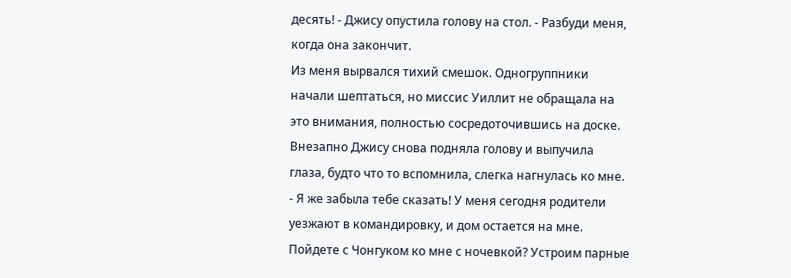десять! - Джису опустила голову на стол. - Разбуди меня, когда она закончит.
Из меня вырвался тихий смешок. Одногруппники начали шептаться, но миссис Уиллит не обращала на это внимания, полностью сосредоточившись на доске.
Внезапно Джису снова подняла голову и выпучила глаза, будто что то вспомнила, слегка нагнулась ко мне.
- Я же забыла тебе сказать! У меня сегодня родители уезжают в командировку, и дом остается на мне. Пойдете с Чонгуком ко мне с ночевкой? Устроим парные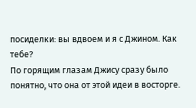посиделки: вы вдвоем и я с Джином. Как тебе?
По горящим глазам Джису сразу было понятно, что она от этой идеи в восторге.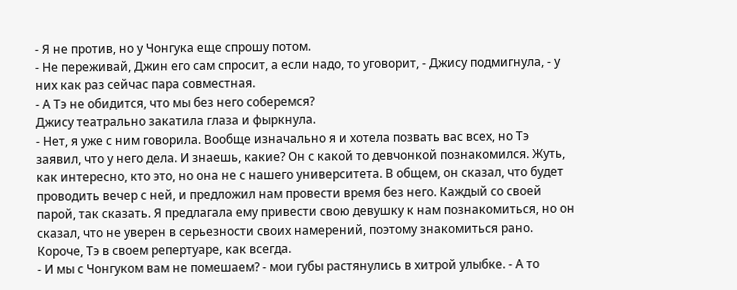- Я не против, но у Чонгука еще спрошу потом.
- Не переживай, Джин его сам спросит, а если надо, то уговорит, - Джису подмигнула, - у них как раз сейчас пара совместная.
- А Тэ не обидится, что мы без него соберемся?
Джису театрально закатила глаза и фыркнула.
- Нет, я уже с ним говорила. Вообще изначально я и хотела позвать вас всех, но Тэ заявил, что у него дела. И знаешь, какие? Он с какой то девчонкой познакомился. Жуть, как интересно, кто это, но она не с нашего университета. В общем, он сказал, что будет проводить вечер с ней, и предложил нам провести время без него. Каждый со своей парой, так сказать. Я предлагала ему привести свою девушку к нам познакомиться, но он сказал, что не уверен в серьезности своих намерений, поэтому знакомиться рано. Короче, Тэ в своем репертуаре, как всегда.
- И мы с Чонгуком вам не помешаем? - мои губы растянулись в хитрой улыбке. - А то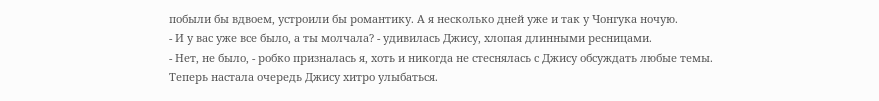побыли бы вдвоем, устроили бы романтику. А я несколько дней уже и так у Чонгука ночую.
- И у вас уже все было, а ты молчала? - удивилась Джису, хлопая длинными ресницами.
- Нет, не было, - робко призналась я, хоть и никогда не стеснялась с Джису обсуждать любые темы.
Теперь настала очередь Джису хитро улыбаться.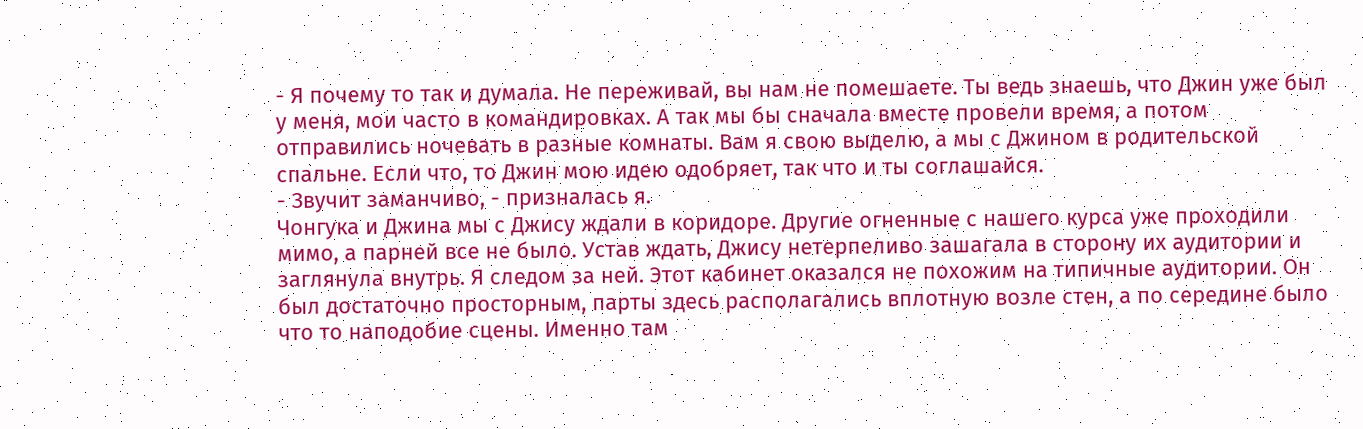- Я почему то так и думала. Не переживай, вы нам не помешаете. Ты ведь знаешь, что Джин уже был у меня, мои часто в командировках. А так мы бы сначала вместе провели время, а потом отправились ночевать в разные комнаты. Вам я свою выделю, а мы с Джином в родительской спальне. Если что, то Джин мою идею одобряет, так что и ты соглашайся.
- Звучит заманчиво, - призналась я.
Чонгука и Джина мы с Джису ждали в коридоре. Другие огненные с нашего курса уже проходили мимо, а парней все не было. Устав ждать, Джису нетерпеливо зашагала в сторону их аудитории и заглянула внутрь. Я следом за ней. Этот кабинет оказался не похожим на типичные аудитории. Он был достаточно просторным, парты здесь располагались вплотную возле стен, а по середине было что то наподобие сцены. Именно там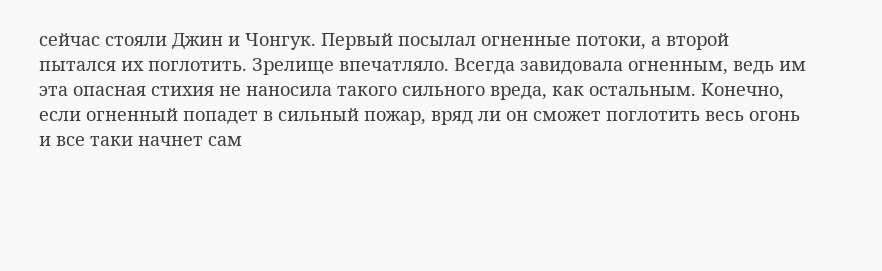сейчас стояли Джин и Чонгук. Первый посылал огненные потоки, а второй пытался их поглотить. Зрелище впечатляло. Всегда завидовала огненным, ведь им эта опасная стихия не наносила такого сильного вреда, как остальным. Конечно, если огненный попадет в сильный пожар, вряд ли он сможет поглотить весь огонь и все таки начнет сам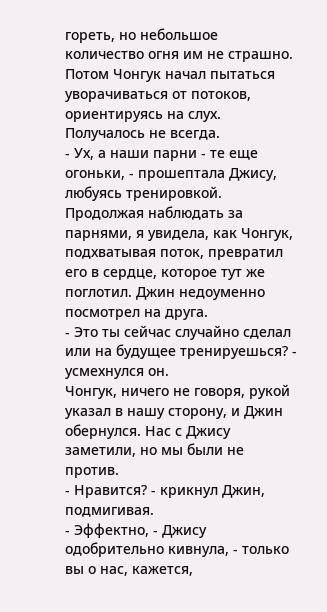гореть, но небольшое количество огня им не страшно.
Потом Чонгук начал пытаться уворачиваться от потоков, ориентируясь на слух. Получалось не всегда.
- Ух, а наши парни - те еще огоньки, - прошептала Джису, любуясь тренировкой.
Продолжая наблюдать за парнями, я увидела, как Чонгук, подхватывая поток, превратил его в сердце, которое тут же поглотил. Джин недоуменно посмотрел на друга.
- Это ты сейчас случайно сделал или на будущее тренируешься? - усмехнулся он.
Чонгук, ничего не говоря, рукой указал в нашу сторону, и Джин обернулся. Нас с Джису заметили, но мы были не против.
- Нравится? - крикнул Джин, подмигивая.
- Эффектно, - Джису одобрительно кивнула, - только вы о нас, кажется,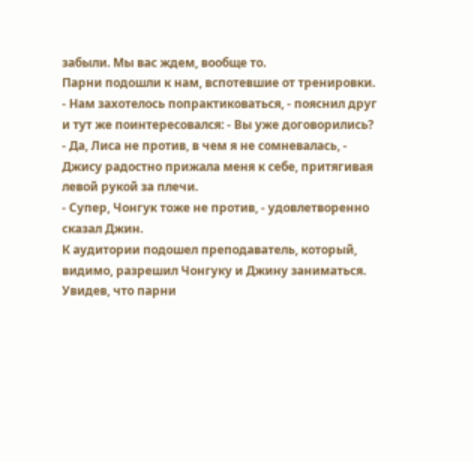забыли. Мы вас ждем, вообще то.
Парни подошли к нам, вспотевшие от тренировки.
- Нам захотелось попрактиковаться, - пояснил друг и тут же поинтересовался: - Вы уже договорились?
- Да, Лиса не против, в чем я не сомневалась, - Джису радостно прижала меня к себе, притягивая левой рукой за плечи.
- Супер, Чонгук тоже не против, - удовлетворенно сказал Джин.
К аудитории подошел преподаватель, который, видимо, разрешил Чонгуку и Джину заниматься. Увидев, что парни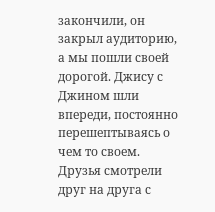закончили, он закрыл аудиторию, а мы пошли своей дорогой. Джису с Джином шли впереди, постоянно перешептываясь о чем то своем. Друзья смотрели друг на друга с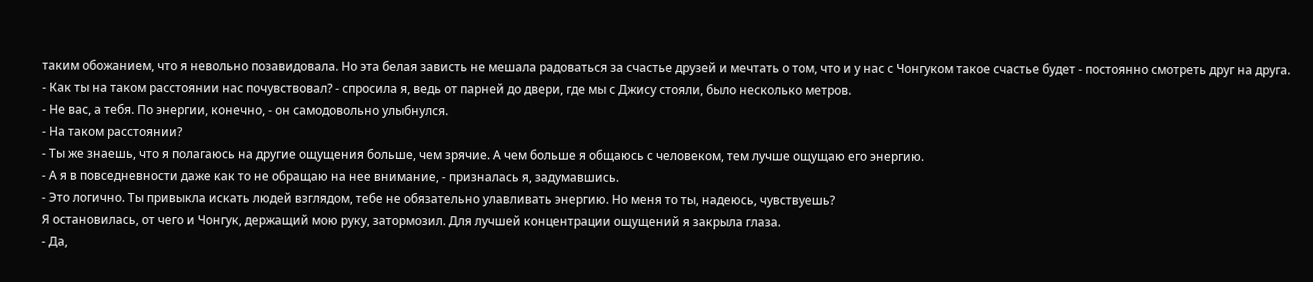таким обожанием, что я невольно позавидовала. Но эта белая зависть не мешала радоваться за счастье друзей и мечтать о том, что и у нас с Чонгуком такое счастье будет - постоянно смотреть друг на друга.
- Как ты на таком расстоянии нас почувствовал? - спросила я, ведь от парней до двери, где мы с Джису стояли, было несколько метров.
- Не вас, а тебя. По энергии, конечно, - он самодовольно улыбнулся.
- На таком расстоянии?
- Ты же знаешь, что я полагаюсь на другие ощущения больше, чем зрячие. А чем больше я общаюсь с человеком, тем лучше ощущаю его энергию.
- А я в повседневности даже как то не обращаю на нее внимание, - призналась я, задумавшись.
- Это логично. Ты привыкла искать людей взглядом, тебе не обязательно улавливать энергию. Но меня то ты, надеюсь, чувствуешь?
Я остановилась, от чего и Чонгук, держащий мою руку, затормозил. Для лучшей концентрации ощущений я закрыла глаза.
- Да,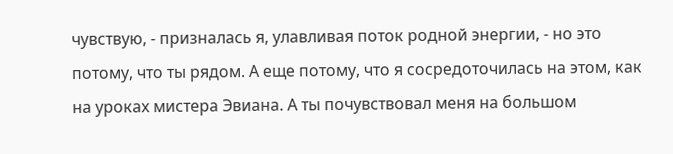чувствую, - призналась я, улавливая поток родной энергии, - но это потому, что ты рядом. А еще потому, что я сосредоточилась на этом, как на уроках мистера Эвиана. А ты почувствовал меня на большом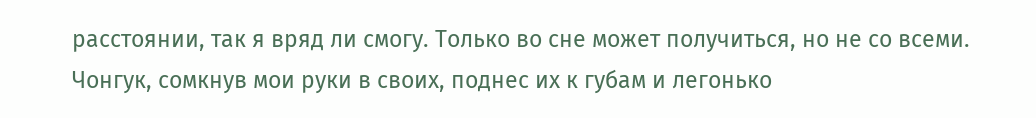расстоянии, так я вряд ли смогу. Только во сне может получиться, но не со всеми.
Чонгук, сомкнув мои руки в своих, поднес их к губам и легонько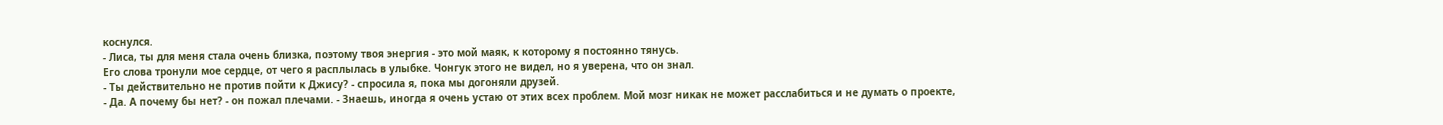коснулся.
- Лиса, ты для меня стала очень близка, поэтому твоя энергия - это мой маяк, к которому я постоянно тянусь.
Его слова тронули мое сердце, от чего я расплылась в улыбке. Чонгук этого не видел, но я уверена, что он знал.
- Ты действительно не против пойти к Джису? - спросила я, пока мы догоняли друзей.
- Да. А почему бы нет? - он пожал плечами. - Знаешь, иногда я очень устаю от этих всех проблем. Мой мозг никак не может расслабиться и не думать о проекте,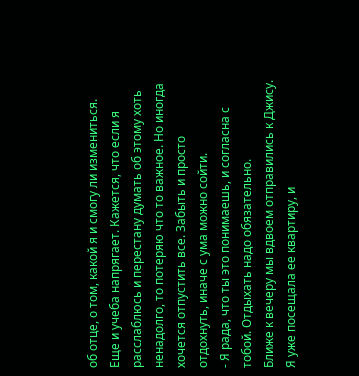об отце, о том, какой я и смогу ли измениться. Еще и учеба напрягает. Кажется, что если я расслаблюсь и перестану думать об этому хоть ненадолго, то потеряю что то важное. Но иногда хочется отпустить все. Забыть и просто отдохнуть, иначе с ума можно сойти.
- Я рада, что ты это понимаешь, и согласна с тобой. Отдыхать надо обязательно.
Ближе к вечеру мы вдвоем отправились к Джису. Я уже посещала ее квартиру, и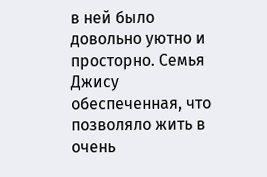в ней было довольно уютно и просторно. Семья Джису обеспеченная, что позволяло жить в очень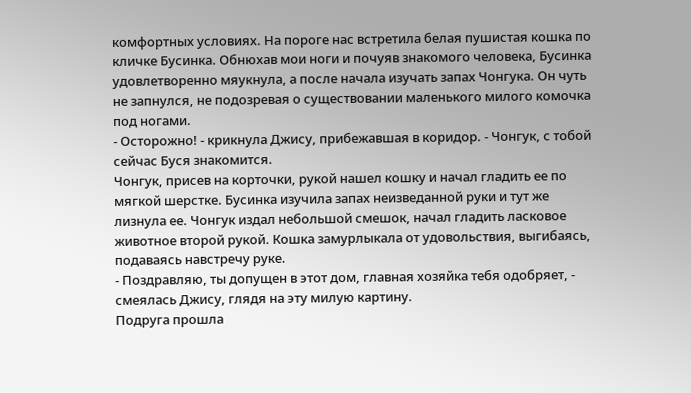комфортных условиях. На пороге нас встретила белая пушистая кошка по кличке Бусинка. Обнюхав мои ноги и почуяв знакомого человека, Бусинка удовлетворенно мяукнула, а после начала изучать запах Чонгука. Он чуть не запнулся, не подозревая о существовании маленького милого комочка под ногами.
- Осторожно! - крикнула Джису, прибежавшая в коридор. - Чонгук, с тобой сейчас Буся знакомится.
Чонгук, присев на корточки, рукой нашел кошку и начал гладить ее по мягкой шерстке. Бусинка изучила запах неизведанной руки и тут же лизнула ее. Чонгук издал небольшой смешок, начал гладить ласковое животное второй рукой. Кошка замурлыкала от удовольствия, выгибаясь, подаваясь навстречу руке.
- Поздравляю, ты допущен в этот дом, главная хозяйка тебя одобряет, - смеялась Джису, глядя на эту милую картину.
Подруга прошла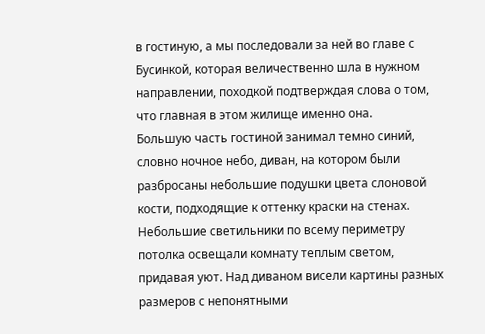в гостиную, а мы последовали за ней во главе с Бусинкой, которая величественно шла в нужном направлении, походкой подтверждая слова о том, что главная в этом жилище именно она.
Большую часть гостиной занимал темно синий, словно ночное небо, диван, на котором были разбросаны небольшие подушки цвета слоновой кости, подходящие к оттенку краски на стенах. Небольшие светильники по всему периметру потолка освещали комнату теплым светом, придавая уют. Над диваном висели картины разных размеров с непонятными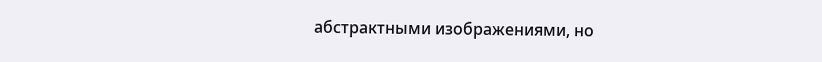абстрактными изображениями, но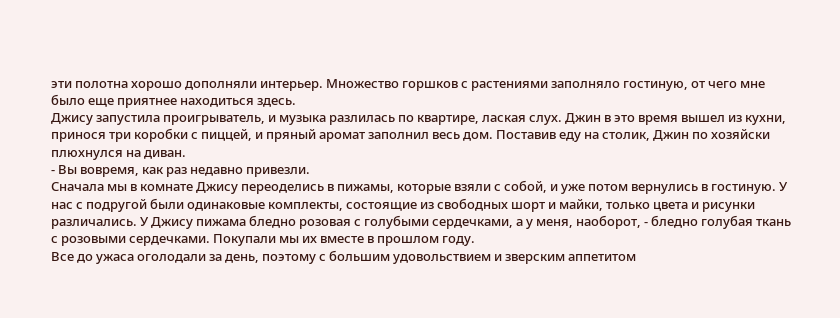эти полотна хорошо дополняли интерьер. Множество горшков с растениями заполняло гостиную, от чего мне было еще приятнее находиться здесь.
Джису запустила проигрыватель, и музыка разлилась по квартире, лаская слух. Джин в это время вышел из кухни, принося три коробки с пиццей, и пряный аромат заполнил весь дом. Поставив еду на столик, Джин по хозяйски плюхнулся на диван.
- Вы вовремя, как раз недавно привезли.
Сначала мы в комнате Джису переоделись в пижамы, которые взяли с собой, и уже потом вернулись в гостиную. У нас с подругой были одинаковые комплекты, состоящие из свободных шорт и майки, только цвета и рисунки различались. У Джису пижама бледно розовая с голубыми сердечками, а у меня, наоборот, - бледно голубая ткань с розовыми сердечками. Покупали мы их вместе в прошлом году.
Все до ужаса оголодали за день, поэтому с большим удовольствием и зверским аппетитом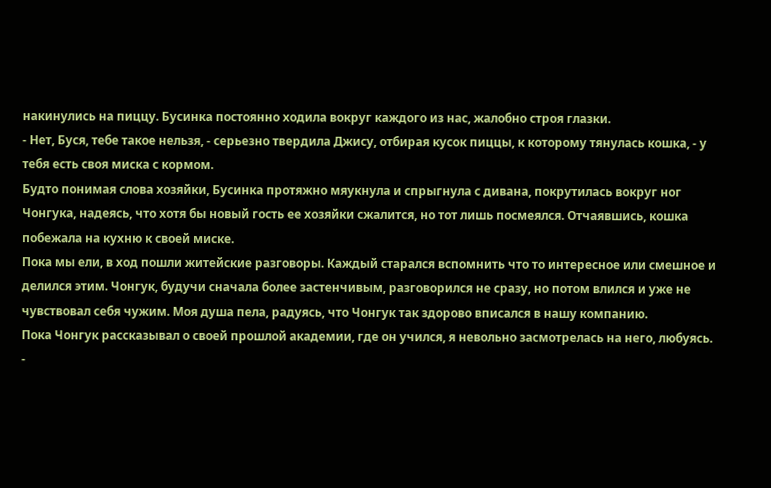накинулись на пиццу. Бусинка постоянно ходила вокруг каждого из нас, жалобно строя глазки.
- Нет, Буся, тебе такое нельзя, - серьезно твердила Джису, отбирая кусок пиццы, к которому тянулась кошка, - у тебя есть своя миска с кормом.
Будто понимая слова хозяйки, Бусинка протяжно мяукнула и спрыгнула с дивана, покрутилась вокруг ног Чонгука, надеясь, что хотя бы новый гость ее хозяйки сжалится, но тот лишь посмеялся. Отчаявшись, кошка побежала на кухню к своей миске.
Пока мы ели, в ход пошли житейские разговоры. Каждый старался вспомнить что то интересное или смешное и делился этим. Чонгук, будучи сначала более застенчивым, разговорился не сразу, но потом влился и уже не чувствовал себя чужим. Моя душа пела, радуясь, что Чонгук так здорово вписался в нашу компанию.
Пока Чонгук рассказывал о своей прошлой академии, где он учился, я невольно засмотрелась на него, любуясь.
-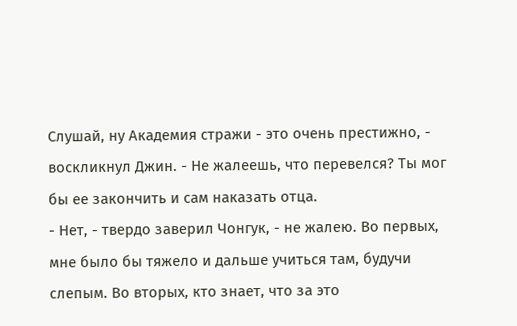Слушай, ну Академия стражи - это очень престижно, - воскликнул Джин. - Не жалеешь, что перевелся? Ты мог бы ее закончить и сам наказать отца.
- Нет, - твердо заверил Чонгук, - не жалею. Во первых, мне было бы тяжело и дальше учиться там, будучи слепым. Во вторых, кто знает, что за это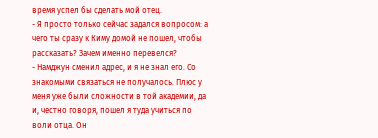время успел бы сделать мой отец.
- Я просто только сейчас задался вопросом: а чего ты сразу к Киму домой не пошел, чтобы рассказать? Зачем именно перевелся?
- Намджун сменил адрес, и я не знал его. Со знакомыми связаться не получалось. Плюс у меня уже были сложности в той академии, да и, честно говоря, пошел я туда учиться по воли отца. Он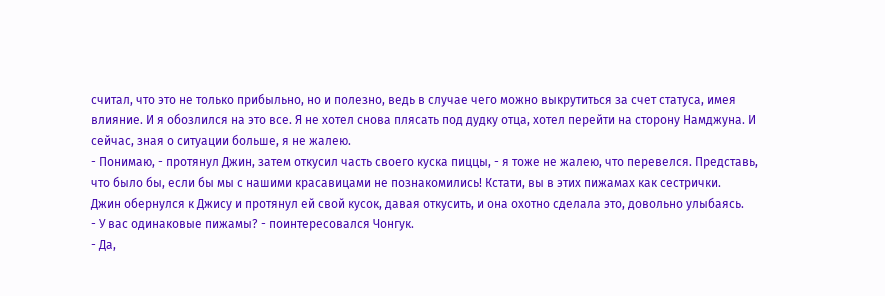считал, что это не только прибыльно, но и полезно, ведь в случае чего можно выкрутиться за счет статуса, имея влияние. И я обозлился на это все. Я не хотел снова плясать под дудку отца, хотел перейти на сторону Намджуна. И сейчас, зная о ситуации больше, я не жалею.
- Понимаю, - протянул Джин, затем откусил часть своего куска пиццы, - я тоже не жалею, что перевелся. Представь, что было бы, если бы мы с нашими красавицами не познакомились! Кстати, вы в этих пижамах как сестрички.
Джин обернулся к Джису и протянул ей свой кусок, давая откусить, и она охотно сделала это, довольно улыбаясь.
- У вас одинаковые пижамы? - поинтересовался Чонгук.
- Да,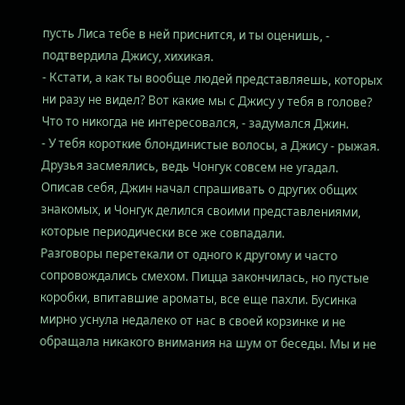пусть Лиса тебе в ней приснится, и ты оценишь, - подтвердила Джису, хихикая.
- Кстати, а как ты вообще людей представляешь, которых ни разу не видел? Вот какие мы с Джису у тебя в голове? Что то никогда не интересовался, - задумался Джин.
- У тебя короткие блондинистые волосы, а Джису - рыжая.
Друзья засмеялись, ведь Чонгук совсем не угадал. Описав себя, Джин начал спрашивать о других общих знакомых, и Чонгук делился своими представлениями, которые периодически все же совпадали.
Разговоры перетекали от одного к другому и часто сопровождались смехом. Пицца закончилась, но пустые коробки, впитавшие ароматы, все еще пахли. Бусинка мирно уснула недалеко от нас в своей корзинке и не обращала никакого внимания на шум от беседы. Мы и не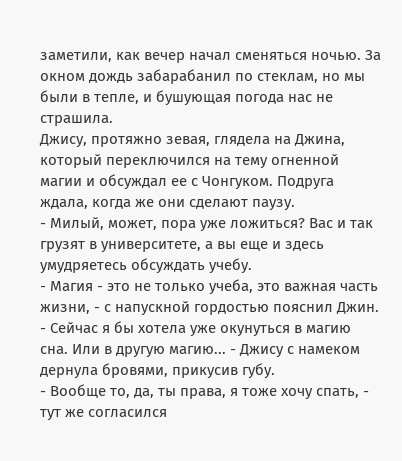заметили, как вечер начал сменяться ночью. За окном дождь забарабанил по стеклам, но мы были в тепле, и бушующая погода нас не страшила.
Джису, протяжно зевая, глядела на Джина, который переключился на тему огненной магии и обсуждал ее с Чонгуком. Подруга ждала, когда же они сделают паузу.
- Милый, может, пора уже ложиться? Вас и так грузят в университете, а вы еще и здесь умудряетесь обсуждать учебу.
- Магия - это не только учеба, это важная часть жизни, - с напускной гордостью пояснил Джин.
- Сейчас я бы хотела уже окунуться в магию сна. Или в другую магию... - Джису с намеком дернула бровями, прикусив губу.
- Вообще то, да, ты права, я тоже хочу спать, - тут же согласился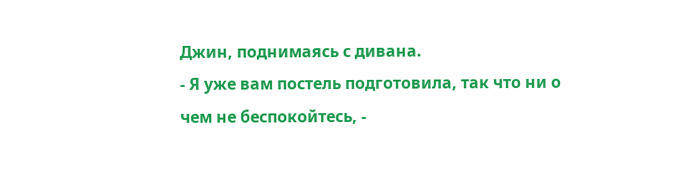Джин, поднимаясь с дивана.
- Я уже вам постель подготовила, так что ни о чем не беспокойтесь, -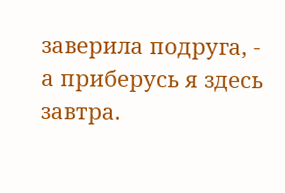заверила подруга, - а приберусь я здесь завтра.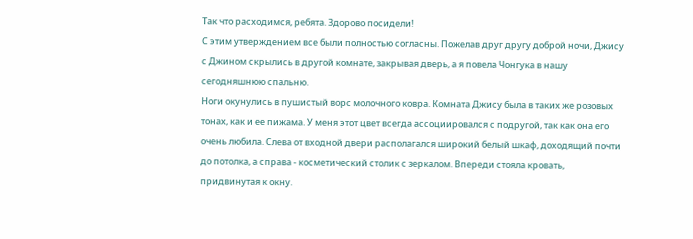Так что расходимся, ребята. Здорово посидели!
С этим утверждением все были полностью согласны. Пожелав друг другу доброй ночи, Джису с Джином скрылись в другой комнате, закрывая дверь, а я повела Чонгука в нашу сегодняшнюю спальню.
Ноги окунулись в пушистый ворс молочного ковра. Комната Джису была в таких же розовых тонах, как и ее пижама. У меня этот цвет всегда ассоциировался с подругой, так как она его очень любила. Слева от входной двери располагался широкий белый шкаф, доходящий почти до потолка, а справа - косметический столик с зеркалом. Впереди стояла кровать, придвинутая к окну.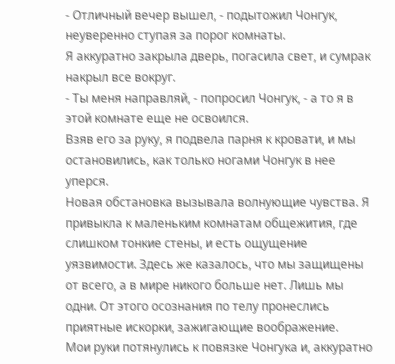- Отличный вечер вышел, - подытожил Чонгук, неуверенно ступая за порог комнаты.
Я аккуратно закрыла дверь, погасила свет, и сумрак накрыл все вокруг.
- Ты меня направляй, - попросил Чонгук, - а то я в этой комнате еще не освоился.
Взяв его за руку, я подвела парня к кровати, и мы остановились, как только ногами Чонгук в нее уперся.
Новая обстановка вызывала волнующие чувства. Я привыкла к маленьким комнатам общежития, где слишком тонкие стены, и есть ощущение уязвимости. Здесь же казалось, что мы защищены от всего, а в мире никого больше нет. Лишь мы одни. От этого осознания по телу пронеслись приятные искорки, зажигающие воображение.
Мои руки потянулись к повязке Чонгука и, аккуратно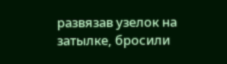развязав узелок на затылке, бросили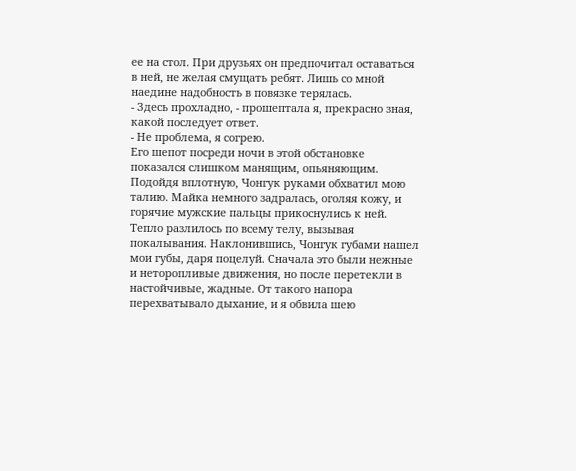ее на стол. При друзьях он предпочитал оставаться в ней, не желая смущать ребят. Лишь со мной наедине надобность в повязке терялась.
- Здесь прохладно, - прошептала я, прекрасно зная, какой последует ответ.
- Не проблема, я согрею.
Его шепот посреди ночи в этой обстановке показался слишком манящим, опьяняющим. Подойдя вплотную, Чонгук руками обхватил мою талию. Майка немного задралась, оголяя кожу, и горячие мужские пальцы прикоснулись к ней. Тепло разлилось по всему телу, вызывая покалывания. Наклонившись, Чонгук губами нашел мои губы, даря поцелуй. Сначала это были нежные и неторопливые движения, но после перетекли в настойчивые, жадные. От такого напора перехватывало дыхание, и я обвила шею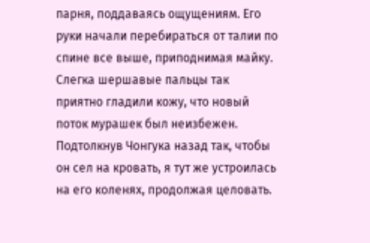парня, поддаваясь ощущениям. Его руки начали перебираться от талии по спине все выше, приподнимая майку. Слегка шершавые пальцы так приятно гладили кожу, что новый поток мурашек был неизбежен.
Подтолкнув Чонгука назад так, чтобы он сел на кровать, я тут же устроилась на его коленях, продолжая целовать.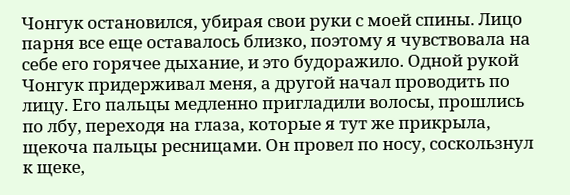Чонгук остановился, убирая свои руки с моей спины. Лицо парня все еще оставалось близко, поэтому я чувствовала на себе его горячее дыхание, и это будоражило. Одной рукой Чонгук придерживал меня, а другой начал проводить по лицу. Его пальцы медленно пригладили волосы, прошлись по лбу, переходя на глаза, которые я тут же прикрыла, щекоча пальцы ресницами. Он провел по носу, соскользнул к щеке,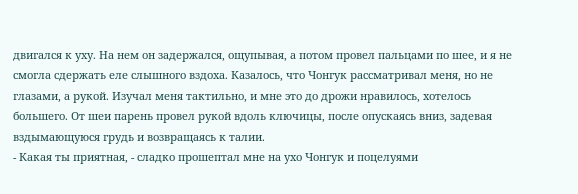двигался к уху. На нем он задержался, ощупывая, а потом провел пальцами по шее, и я не смогла сдержать еле слышного вздоха. Казалось, что Чонгук рассматривал меня, но не глазами, а рукой. Изучал меня тактильно, и мне это до дрожи нравилось, хотелось большего. От шеи парень провел рукой вдоль ключицы, после опускаясь вниз, задевая вздымающуюся грудь и возвращаясь к талии.
- Какая ты приятная, - сладко прошептал мне на ухо Чонгук и поцелуями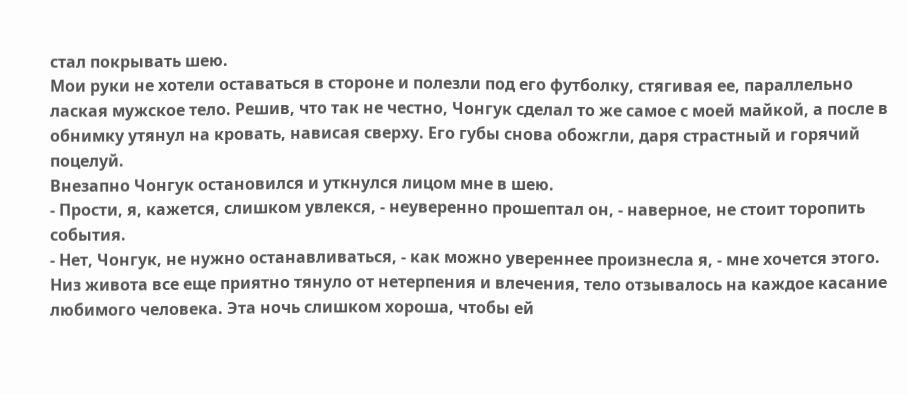стал покрывать шею.
Мои руки не хотели оставаться в стороне и полезли под его футболку, стягивая ее, параллельно лаская мужское тело. Решив, что так не честно, Чонгук сделал то же самое с моей майкой, а после в обнимку утянул на кровать, нависая сверху. Его губы снова обожгли, даря страстный и горячий поцелуй.
Внезапно Чонгук остановился и уткнулся лицом мне в шею.
- Прости, я, кажется, слишком увлекся, - неуверенно прошептал он, - наверное, не стоит торопить события.
- Нет, Чонгук, не нужно останавливаться, - как можно увереннее произнесла я, - мне хочется этого.
Низ живота все еще приятно тянуло от нетерпения и влечения, тело отзывалось на каждое касание любимого человека. Эта ночь слишком хороша, чтобы ей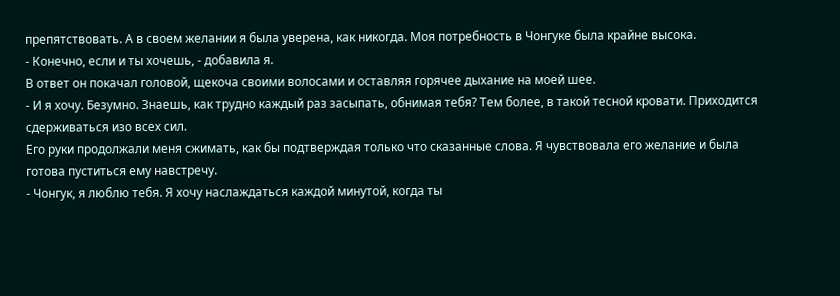препятствовать. А в своем желании я была уверена, как никогда. Моя потребность в Чонгуке была крайне высока.
- Конечно, если и ты хочешь, - добавила я.
В ответ он покачал головой, щекоча своими волосами и оставляя горячее дыхание на моей шее.
- И я хочу. Безумно. Знаешь, как трудно каждый раз засыпать, обнимая тебя? Тем более, в такой тесной кровати. Приходится сдерживаться изо всех сил.
Его руки продолжали меня сжимать, как бы подтверждая только что сказанные слова. Я чувствовала его желание и была готова пуститься ему навстречу.
- Чонгук, я люблю тебя. Я хочу наслаждаться каждой минутой, когда ты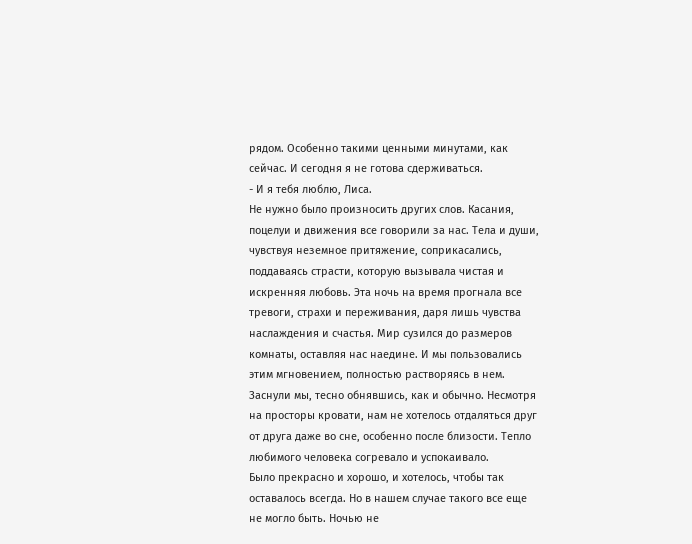рядом. Особенно такими ценными минутами, как сейчас. И сегодня я не готова сдерживаться.
- И я тебя люблю, Лиса.
Не нужно было произносить других слов. Касания, поцелуи и движения все говорили за нас. Тела и души, чувствуя неземное притяжение, соприкасались, поддаваясь страсти, которую вызывала чистая и искренняя любовь. Эта ночь на время прогнала все тревоги, страхи и переживания, даря лишь чувства наслаждения и счастья. Мир сузился до размеров комнаты, оставляя нас наедине. И мы пользовались этим мгновением, полностью растворяясь в нем.
Заснули мы, тесно обнявшись, как и обычно. Несмотря на просторы кровати, нам не хотелось отдаляться друг от друга даже во сне, особенно после близости. Тепло любимого человека согревало и успокаивало.
Было прекрасно и хорошо, и хотелось, чтобы так оставалось всегда. Но в нашем случае такого все еще не могло быть. Ночью не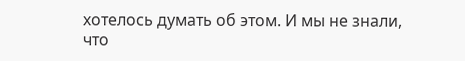хотелось думать об этом. И мы не знали, что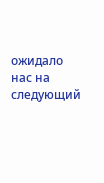ожидало нас на следующий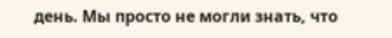день. Мы просто не могли знать, что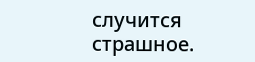случится страшное.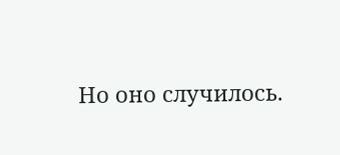Но оно случилось.